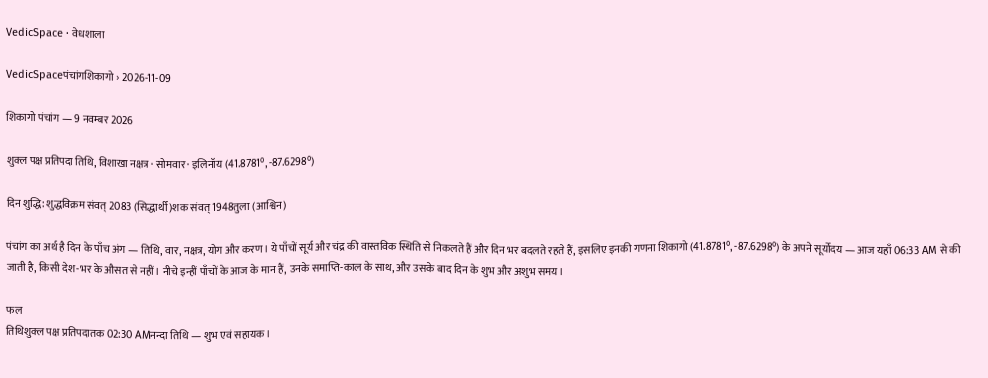VedicSpace · वेधशाला

VedicSpaceपंचांगशिकागो › 2026-11-09

शिकागो पंचांग — 9 नवम्बर 2026

शुक्ल पक्ष प्रतिपदा तिथि, विशाखा नक्षत्र · सोमवार · इलिनॉय (41.8781°, -87.6298°)

दिन शुद्धि: शुद्धविक्रम संवत् 2083 (सिद्धार्थी)शक संवत् 1948तुला (आश्विन)

पंचांग का अर्थ है दिन के पाँच अंग — तिथि, वार, नक्षत्र, योग और करण। ये पाँचों सूर्य और चंद्र की वास्तविक स्थिति से निकलते हैं और दिन भर बदलते रहते हैं, इसलिए इनकी गणना शिकागो (41.8781°, -87.6298°) के अपने सूर्योदय — आज यहाँ 06:33 AM से की जाती है, किसी देश-भर के औसत से नहीं। नीचे इन्हीं पाँचों के आज के मान हैं, उनके समाप्ति-काल के साथ, और उसके बाद दिन के शुभ और अशुभ समय।

फल
तिथिशुक्ल पक्ष प्रतिपदातक 02:30 AMनन्दा तिथि — शुभ एवं सहायक।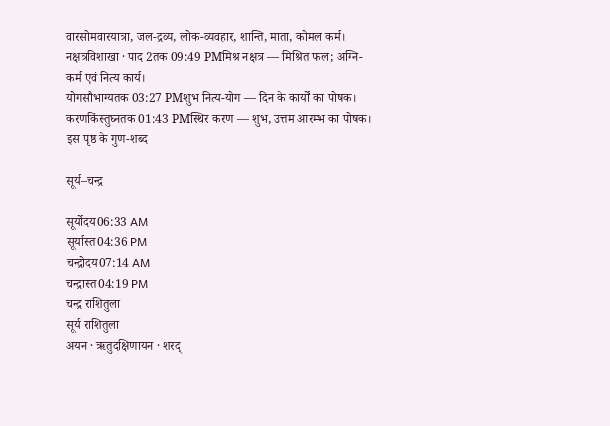वारसोमवारयात्रा, जल-द्रव्य, लोक-व्यवहार, शान्ति, माता, कोमल कर्म।
नक्षत्रविशाखा · पाद 2तक 09:49 PMमिश्र नक्षत्र — मिश्रित फल; अग्नि-कर्म एवं नित्य कार्य।
योगसौभाग्यतक 03:27 PMशुभ नित्य-योग — दिन के कार्यों का पोषक।
करणकिंस्तुघ्नतक 01:43 PMस्थिर करण — शुभ, उत्तम आरम्भ का पोषक।
इस पृष्ठ के गुण-शब्द

सूर्य–चन्द्र

सूर्योदय06:33 AM
सूर्यास्त04:36 PM
चन्द्रोदय07:14 AM
चन्द्रास्त04:19 PM
चन्द्र राशितुला
सूर्य राशितुला
अयन · ऋतुदक्षिणायन · शरद्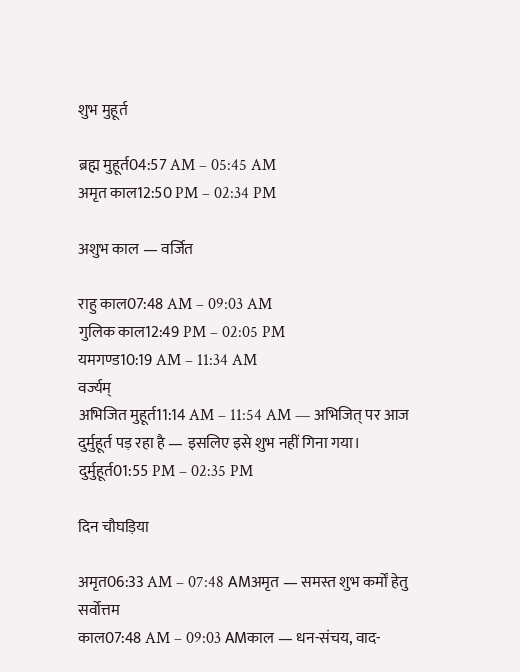शुभ मुहूर्त

ब्रह्म मुहूर्त04:57 AM – 05:45 AM
अमृत काल12:50 PM – 02:34 PM

अशुभ काल — वर्जित

राहु काल07:48 AM – 09:03 AM
गुलिक काल12:49 PM – 02:05 PM
यमगण्ड10:19 AM – 11:34 AM
वर्ज्यम्
अभिजित मुहूर्त11:14 AM – 11:54 AM — अभिजित् पर आज दुर्मुहूर्त पड़ रहा है — इसलिए इसे शुभ नहीं गिना गया।
दुर्मुहूर्त01:55 PM – 02:35 PM

दिन चौघड़िया

अमृत06:33 AM – 07:48 AMअमृत — समस्त शुभ कर्मों हेतु सर्वोत्तम
काल07:48 AM – 09:03 AMकाल — धन-संचय, वाद-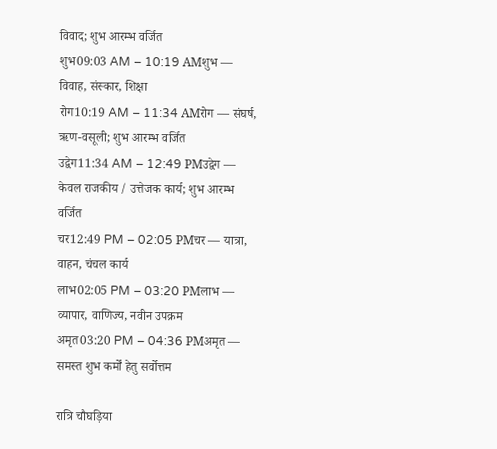विवाद; शुभ आरम्भ वर्जित
शुभ09:03 AM – 10:19 AMशुभ — विवाह, संस्कार, शिक्षा
रोग10:19 AM – 11:34 AMरोग — संघर्ष, ऋण-वसूली; शुभ आरम्भ वर्जित
उद्वेग11:34 AM – 12:49 PMउद्वेग — केवल राजकीय / उत्तेजक कार्य; शुभ आरम्भ वर्जित
चर12:49 PM – 02:05 PMचर — यात्रा, वाहन, चंचल कार्य
लाभ02:05 PM – 03:20 PMलाभ — व्यापार, वाणिज्य, नवीन उपक्रम
अमृत03:20 PM – 04:36 PMअमृत — समस्त शुभ कर्मों हेतु सर्वोत्तम

रात्रि चौघड़िया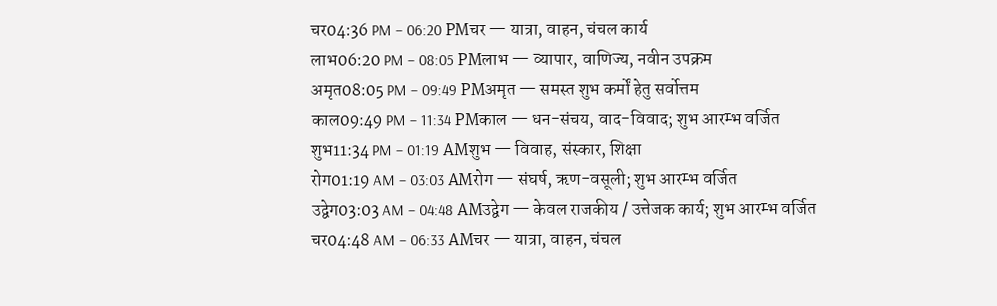चर04:36 PM – 06:20 PMचर — यात्रा, वाहन, चंचल कार्य
लाभ06:20 PM – 08:05 PMलाभ — व्यापार, वाणिज्य, नवीन उपक्रम
अमृत08:05 PM – 09:49 PMअमृत — समस्त शुभ कर्मों हेतु सर्वोत्तम
काल09:49 PM – 11:34 PMकाल — धन-संचय, वाद-विवाद; शुभ आरम्भ वर्जित
शुभ11:34 PM – 01:19 AMशुभ — विवाह, संस्कार, शिक्षा
रोग01:19 AM – 03:03 AMरोग — संघर्ष, ऋण-वसूली; शुभ आरम्भ वर्जित
उद्वेग03:03 AM – 04:48 AMउद्वेग — केवल राजकीय / उत्तेजक कार्य; शुभ आरम्भ वर्जित
चर04:48 AM – 06:33 AMचर — यात्रा, वाहन, चंचल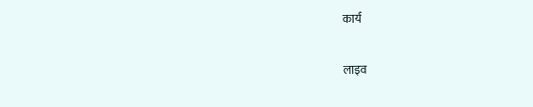कार्य

लाइव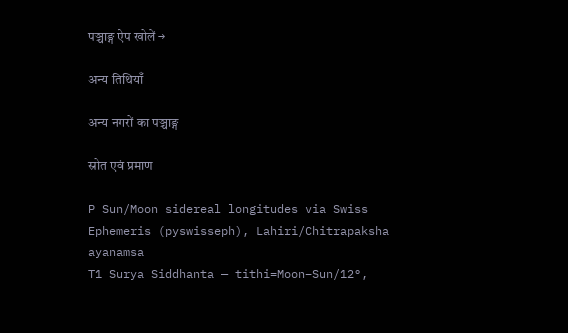पञ्चाङ्ग ऐप खोलें →

अन्य तिथियाँ

अन्य नगरों का पञ्चाङ्ग

स्रोत एवं प्रमाण

P Sun/Moon sidereal longitudes via Swiss Ephemeris (pyswisseph), Lahiri/Chitrapaksha ayanamsa
T1 Surya Siddhanta — tithi=Moon−Sun/12°,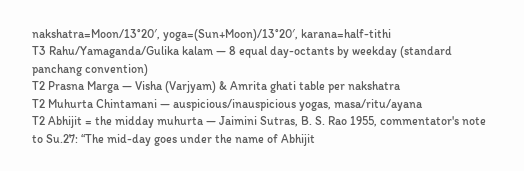nakshatra=Moon/13°20′, yoga=(Sun+Moon)/13°20′, karana=half-tithi
T3 Rahu/Yamaganda/Gulika kalam — 8 equal day-octants by weekday (standard panchang convention)
T2 Prasna Marga — Visha (Varjyam) & Amrita ghati table per nakshatra
T2 Muhurta Chintamani — auspicious/inauspicious yogas, masa/ritu/ayana
T2 Abhijit = the midday muhurta — Jaimini Sutras, B. S. Rao 1955, commentator's note to Su.27: “The mid-day goes under the name of Abhijit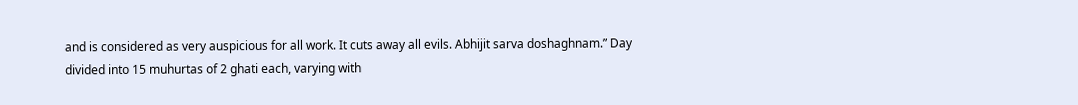and is considered as very auspicious for all work. It cuts away all evils. Abhijit sarva doshaghnam.” Day divided into 15 muhurtas of 2 ghati each, varying with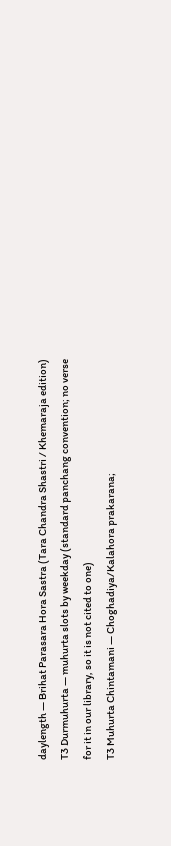daylength — Brihat Parasara Hora Sastra (Tara Chandra Shastri / Khemaraja edition)
T3 Durmuhurta — muhurta slots by weekday (standard panchang convention; no verse for it in our library, so it is not cited to one)
T3 Muhurta Chintamani — Choghadiya/Kalahora prakarana;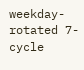weekday-rotated 7-cycle